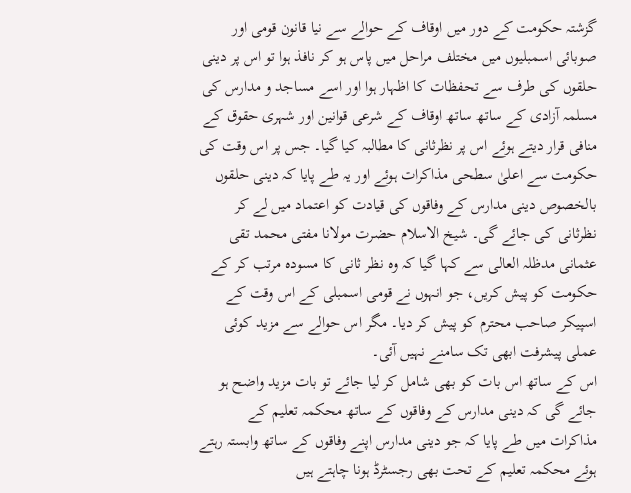گزشتہ حکومت کے دور میں اوقاف کے حوالے سے نیا قانون قومی اور صوبائی اسمبلیوں میں مختلف مراحل میں پاس ہو کر نافذ ہوا تو اس پر دینی حلقوں کی طرف سے تحفظات کا اظہار ہوا اور اسے مساجد و مدارس کی مسلمہ آزادی کے ساتھ ساتھ اوقاف کے شرعی قوانین اور شہری حقوق کے منافی قرار دیتے ہوئے اس پر نظرثانی کا مطالبہ کیا گیا۔ جس پر اس وقت کی حکومت سے اعلیٰ سطحی مذاکرات ہوئے اور یہ طے پایا کہ دینی حلقوں بالخصوص دینی مدارس کے وفاقوں کی قیادت کو اعتماد میں لے کر نظرثانی کی جائے گی۔ شیخ الاسلام حضرت مولانا مفتی محمد تقی عثمانی مدظلہ العالی سے کہا گیا کہ وہ نظر ثانی کا مسودہ مرتب کر کے حکومت کو پیش کریں، جو انہوں نے قومی اسمبلی کے اس وقت کے اسپیکر صاحب محترم کو پیش کر دیا۔ مگر اس حوالے سے مزید کوئی عملی پیشرفت ابھی تک سامنے نہیں آئی۔
اس کے ساتھ اس بات کو بھی شامل کر لیا جائے تو بات مزید واضح ہو جائے گی کہ دینی مدارس کے وفاقوں کے ساتھ محکمہ تعلیم کے مذاکرات میں طے پایا کہ جو دینی مدارس اپنے وفاقوں کے ساتھ وابستہ رہتے ہوئے محکمہ تعلیم کے تحت بھی رجسٹرڈ ہونا چاہتے ہیں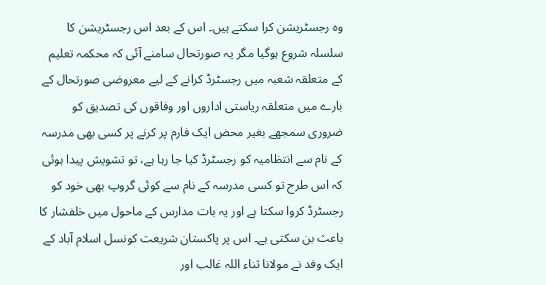وہ رجسٹریشن کرا سکتے ہیں۔ اس کے بعد اس رجسٹریشن کا سلسلہ شروع ہوگیا مگر یہ صورتحال سامنے آئی کہ محکمہ تعلیم کے متعلقہ شعبہ میں رجسٹرڈ کرانے کے لیے معروضی صورتحال کے بارے میں متعلقہ ریاستی اداروں اور وفاقوں کی تصدیق کو ضروری سمجھے بغیر محض ایک فارم پر کرنے پر کسی بھی مدرسہ کے نام سے انتظامیہ کو رجسٹرڈ کیا جا رہا ہے، تو تشویش پیدا ہوئی کہ اس طرح تو کسی مدرسہ کے نام سے کوئی گروپ بھی خود کو رجسٹرڈ کروا سکتا ہے اور یہ بات مدارس کے ماحول میں خلفشار کا باعث بن سکتی ہے۔ اس پر پاکستان شریعت کونسل اسلام آباد کے ایک وفد نے مولانا ثناء اللہ غالب اور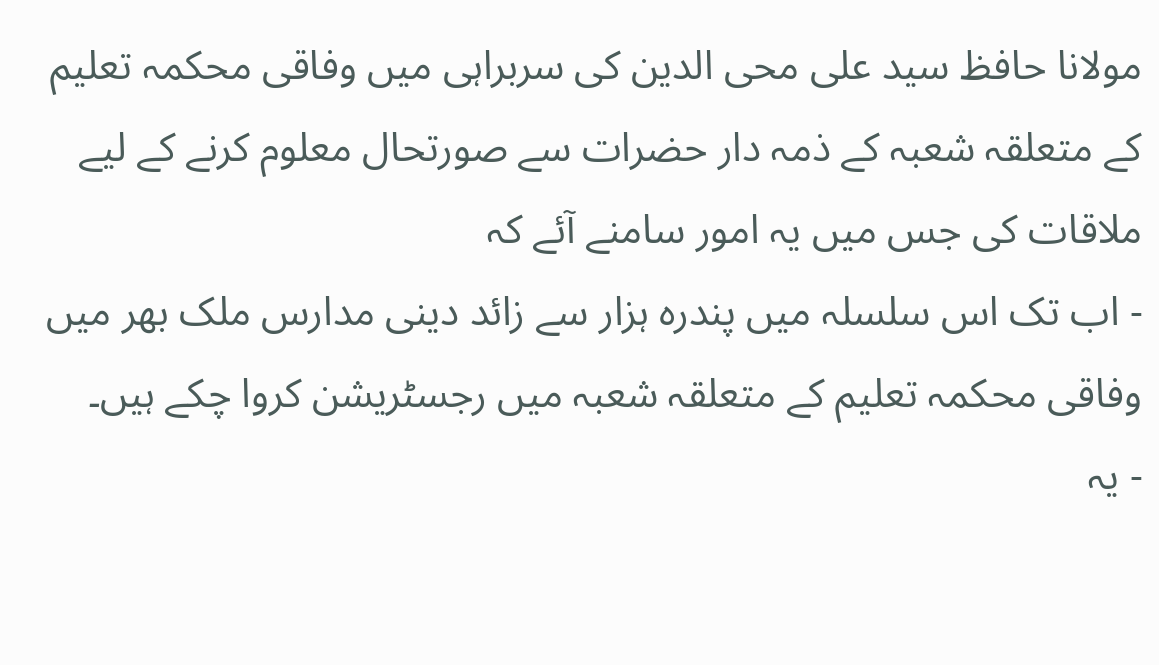مولانا حافظ سید علی محی الدین کی سربراہی میں وفاقی محکمہ تعلیم کے متعلقہ شعبہ کے ذمہ دار حضرات سے صورتحال معلوم کرنے کے لیے ملاقات کی جس میں یہ امور سامنے آئے کہ
- اب تک اس سلسلہ میں پندرہ ہزار سے زائد دینی مدارس ملک بھر میں وفاقی محکمہ تعلیم کے متعلقہ شعبہ میں رجسٹریشن کروا چکے ہیں۔
- یہ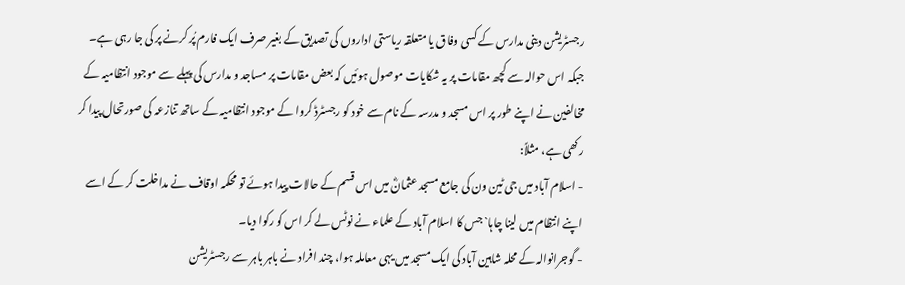رجسٹریشن دینی مدارس کے کسی وفاق یا متعلقہ ریاستی اداروں کی تصدیق کے بغیر صرف ایک فارم پُر کرنے پر کی جا رہی ہے۔
جبکہ اس حوالہ سے کچھ مقامات پر یہ شکایات موصول ہوئیں کہ بعض مقامات پر مساجد و مدارس کی پہلے سے موجود انتظامیہ کے مخالفین نے اپنے طور پر اس مسجد و مدرسہ کے نام سے خود کو رجسٹرڈ کروا کے موجود انتظامیہ کے ساتھ تنازعہ کی صورتحال پیدا کر رکھی ہے، مثلاً:
- اسلام آباد میں جی ٹین ون کی جامع مسجد عثمانؓ میں اس قسم کے حالات پیدا ہوئے تو محکمہ اوقاف نے مداخلت کر کے اسے اپنے انتظام میں لینا چاہا` جس کا اسلام آباد کے علماء نے نوٹس لے کر اس کو رکوا دیا۔
- گوجرانوالہ کے محلہ شاہین آباد کی ایک مسجد میں یہی معاملہ ہوا، چند افراد نے باہر باہر سے رجسٹریشن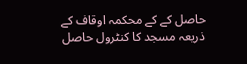حاصل کے کے محکمہ اوقاف کے ذریعہ مسجد کا کنٹرول حاصل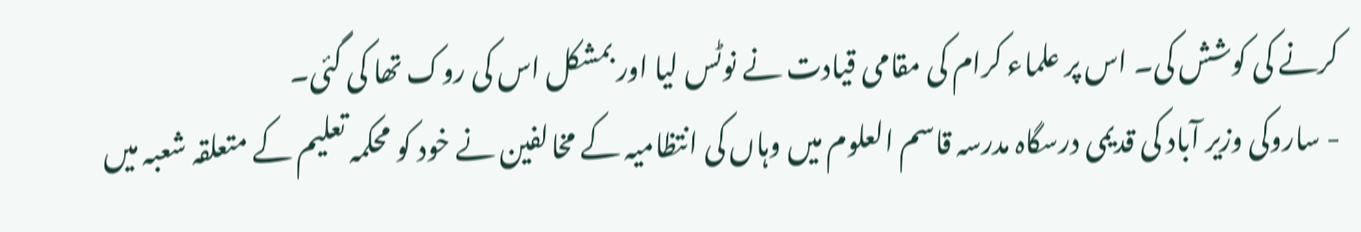کرنے کی کوشش کی۔ اس پر علماء کرام کی مقامی قیادت نے نوٹس لیا اور بمشکل اس کی روک تھا کی گئی۔
- ساروکی وزیر آباد کی قدیمی درسگاہ مدرسہ قاسم العلوم میں وہاں کی انتظامیہ کے مخالفین نے خود کو محکمہ تعلیم کے متعلقہ شعبہ میں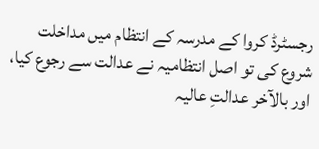رجسٹرڈ کروا کے مدرسہ کے انتظام میں مداخلت شروع کی تو اصل انتظامیہ نے عدالت سے رجوع کیا، اور بالآخر عدالتِ عالیہ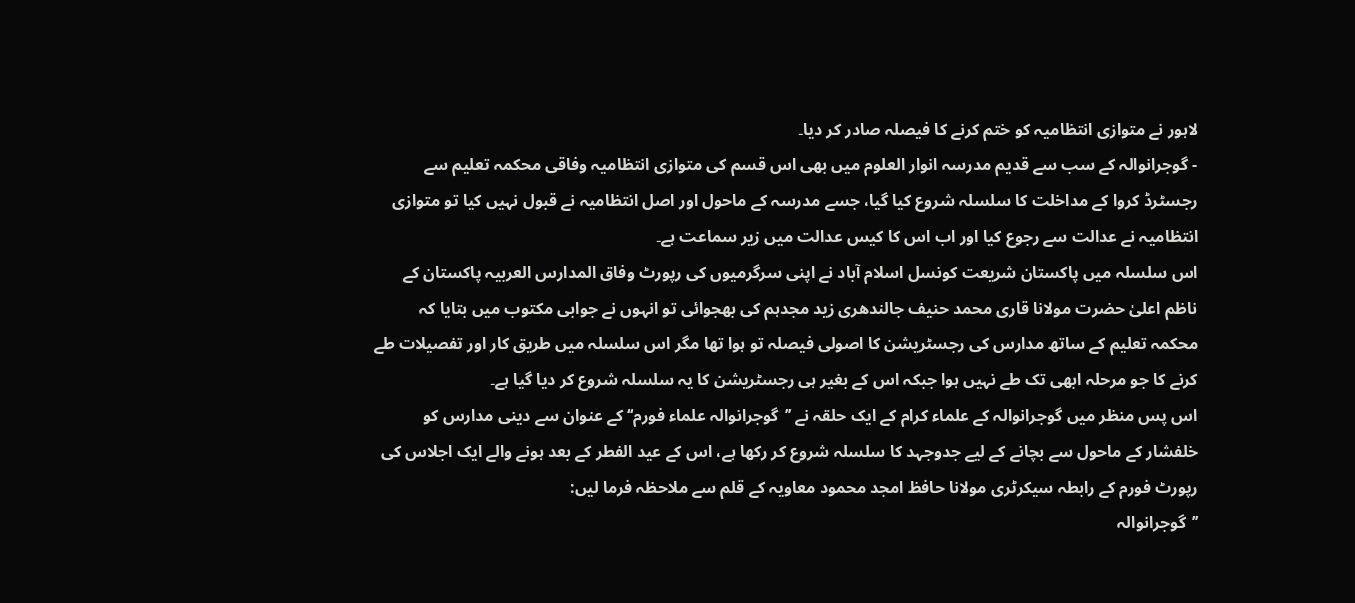لاہور نے متوازی انتظامیہ کو ختم کرنے کا فیصلہ صادر کر دیا۔
- گوجرانوالہ کے سب سے قدیم مدرسہ انوار العلوم میں بھی اس قسم کی متوازی انتظامیہ وفاقی محکمہ تعلیم سے رجسٹرڈ کروا کے مداخلت کا سلسلہ شروع کیا گیا، جسے مدرسہ کے ماحول اور اصل انتظامیہ نے قبول نہیں کیا تو متوازی انتظامیہ نے عدالت سے رجوع کیا اور اب اس کا کیس عدالت میں زیر سماعت ہے۔
اس سلسلہ میں پاکستان شریعت کونسل اسلام آباد نے اپنی سرگرمیوں کی رپورٹ وفاق المدارس العربیہ پاکستان کے ناظم اعلیٰ حضرت مولانا قاری محمد حنیف جالندھری زید مجدہم کی بھجوائی تو انہوں نے جوابی مکتوب میں بتایا کہ محکمہ تعلیم کے ساتھ مدارس کی رجسٹریشن کا اصولی فیصلہ تو ہوا تھا مگر اس سلسلہ میں طریق کار اور تفصیلات طے کرنے کا جو مرحلہ ابھی تک طے نہیں ہوا جبکہ اس کے بغیر ہی رجسٹریشن کا یہ سلسلہ شروع کر دیا گیا ہے۔
اس پس منظر میں گوجرانوالہ کے علماء کرام کے ایک حلقہ نے ’’گوجرانوالہ علماء فورم‘‘ کے عنوان سے دینی مدارس کو خلفشار کے ماحول سے بچانے کے لیے جدوجہد کا سلسلہ شروع کر رکھا ہے، اس کے عید الفطر کے بعد ہونے والے ایک اجلاس کی رپورٹ فورم کے رابطہ سیکرٹری مولانا حافظ امجد محمود معاویہ کے قلم سے ملاحظہ فرما لیں:
’’گوجرانوالہ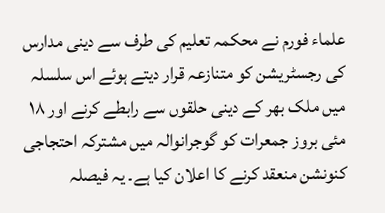علماء فورم نے محکمہ تعلیم کی طرف سے دینی مدارس کی رجسٹریشن کو متنازعہ قرار دیتے ہوئے اس سلسلہ میں ملک بھر کے دینی حلقوں سے رابطے کرنے اور ۱۸ مئی بروز جمعرات کو گوجرانوالہ میں مشترکہ احتجاجی کنونشن منعقد کرنے کا اعلان کیا ہے۔ یہ فیصلہ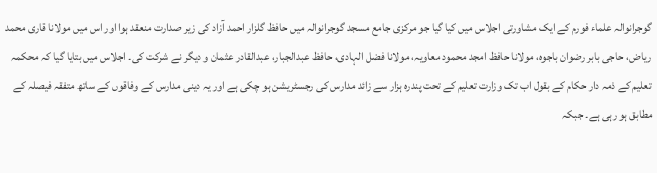گوجرانوالہ علماء فورم کے ایک مشاورتی اجلاس میں کیا گیا جو مرکزی جامع مسجد گوجرانوالہ میں حافظ گلزار احمد آزاد کی زیر صدارت منعقد ہوا اور اس میں مولانا قاری محمد ریاض، حاجی بابر رضوان باجوہ، مولانا حافظ امجد محمود معاویہ، مولانا فضل الہادی، حافظ عبدالجبار، عبدالقادر عثمان و دیگر نے شرکت کی۔ اجلاس میں بتایا گیا کہ محکمہ تعلیم کے ذمہ دار حکام کے بقول اب تک وزارت تعلیم کے تحت پندرہ ہزار سے زائد مدارس کی رجسٹریشن ہو چکی ہے اور یہ دینی مدارس کے وفاقوں کے ساتھ متفقہ فیصلہ کے مطابق ہو رہی ہے۔ جبکہ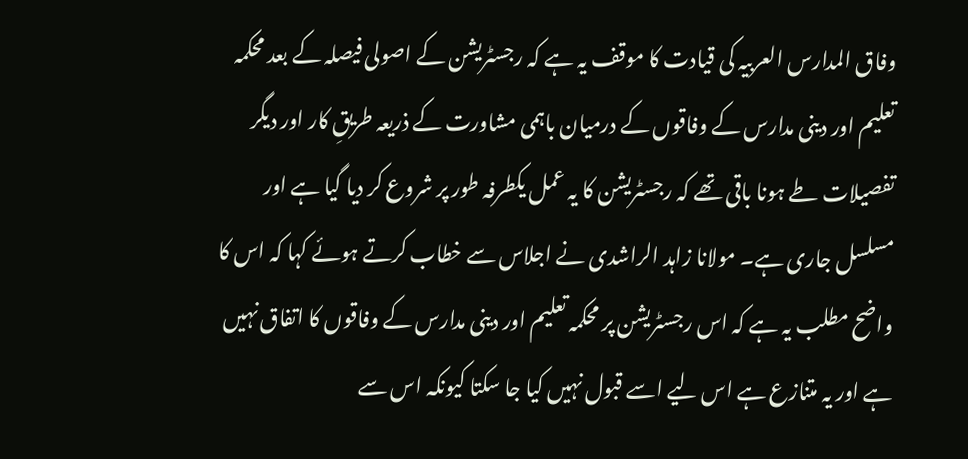وفاق المدارس العربیہ کی قیادت کا موقف یہ ہے کہ رجسٹریشن کے اصولی فیصلہ کے بعد محکمہ تعلیم اور دینی مدارس کے وفاقوں کے درمیان باہمی مشاورت کے ذریعہ طریقِ کار اور دیگر تفصیلات طے ہونا باقی تھے کہ رجسٹریشن کا یہ عمل یکطرفہ طور پر شروع کر دیا گیا ہے اور مسلسل جاری ہے۔ مولانا زاہد الراشدی نے اجلاس سے خطاب کرتے ہوئے کہا کہ اس کا واضح مطلب یہ ہے کہ اس رجسٹریشن پر محکمہ تعلیم اور دینی مدارس کے وفاقوں کا اتفاق نہیں ہے اور یہ متنازع ہے اس لیے اسے قبول نہیں کیا جا سکتا کیونکہ اس سے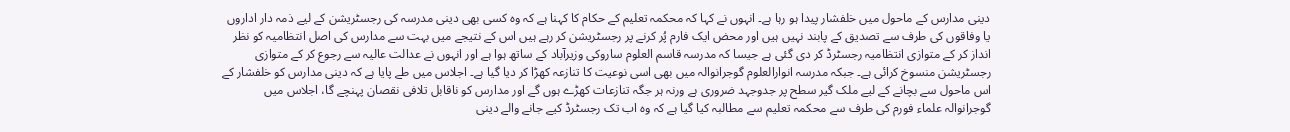دینی مدارس کے ماحول میں خلفشار پیدا ہو رہا ہے۔ انہوں نے کہا کہ محکمہ تعلیم کے حکام کا کہنا ہے کہ وہ کسی بھی دینی مدرسہ کی رجسٹریشن کے لیے ذمہ دار اداروں یا وفاقوں کی طرف سے تصدیق کے پابند نہیں ہیں اور محض ایک فارم پُر کرنے پر رجسٹریشن کر رہے ہیں اس کے نتیجے میں بہت سے مدارس کی اصل انتظامیہ کو نظر انداز کر کے متوازی انتظامیہ رجسٹرڈ کر دی گئی ہے جیسا کہ مدرسہ قاسم العلوم ساروکی وزیرآباد کے ساتھ ہوا ہے اور انہوں نے عدالت عالیہ سے رجوع کر کے متوازی رجسٹریشن منسوخ کرائی ہے۔ جبکہ مدرسہ انوارالعلوم گوجرانوالہ میں بھی اسی نوعیت کا تنازعہ کھڑا کر دیا گیا ہے۔ اجلاس میں طے پایا ہے کہ دینی مدارس کو خلفشار کے اس ماحول سے بچانے کے لیے ملک گیر سطح پر جدوجہد ضروری ہے ورنہ ہر جگہ تنازعات کھڑے ہوں گے اور مدارس کو ناقابل تلافی نقصان پہنچے گا، اجلاس میں گوجرانوالہ علماء فورم کی طرف سے محکمہ تعلیم سے مطالبہ کیا گیا ہے کہ وہ اب تک رجسٹرڈ کیے جانے والے دینی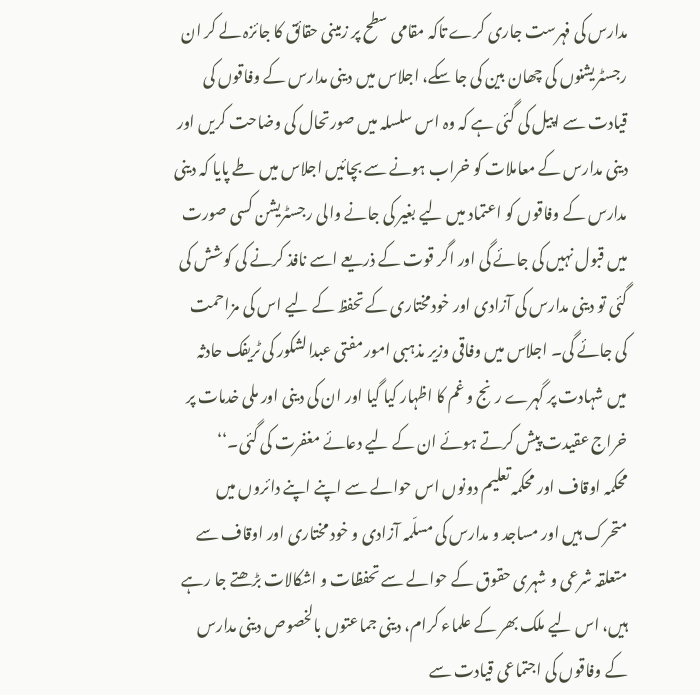مدارس کی فہرست جاری کرے تاکہ مقامی سطح پر زمینی حقائق کا جائزہ لے کر ان رجسٹریشنوں کی چھان بین کی جا سکے، اجلاس میں دینی مدارس کے وفاقوں کی قیادت سے اپیل کی گئی ہے کہ وہ اس سلسلہ میں صورتحال کی وضاحت کریں اور دینی مدارس کے معاملات کو خراب ہونے سے بچائیں اجلاس میں طے پایا کہ دینی مدارس کے وفاقوں کو اعتماد میں لیے بغیر کی جانے والی رجسٹریشن کسی صورت میں قبول نہیں کی جائے گی اور اگر قوت کے ذریعے اسے نافذ کرنے کی کوشش کی گئی تو دینی مدارس کی آزادی اور خودمختاری کے تحفظ کے لیے اس کی مزاحمت کی جائے گی۔ اجلاس میں وفاقی وزیر مذہبی امور مفتی عبدالشکور کی ٹریفک حادثہ میں شہادت پر گہرے رنج و غم کا اظہار کیا گیا اور ان کی دینی اور ملی خدمات پر خراج عقیدت پیش کرتے ہوئے ان کے لیے دعائے مغفرت کی گئی۔‘‘
محکمہ اوقاف اور محکمہ تعلیم دونوں اس حوالے سے اپنے اپنے دائروں میں متحرک ہیں اور مساجد و مدارس کی مسلّمہ آزادی و خود مختاری اور اوقاف سے متعلقہ شرعی و شہری حقوق کے حوالے سے تحفظات و اشکالات بڑھتے جا رہے ہیں، اس لیے ملک بھر کے علماء کرام، دینی جماعتوں بالخصوص دینی مدارس کے وفاقوں کی اجتماعی قیادت سے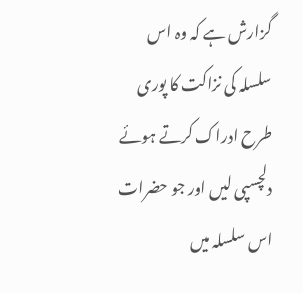گزارش ہے کہ وہ اس سلسلہ کی نزاکت کا پوری طرح ادراک کرتے ہوئے دلچسپی لیں اور جو حضرات اس سلسلہ میں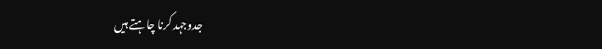جدوجہد کرنا چاہتے ہیں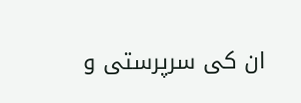ان کی سرپرستی و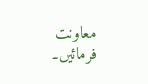معاونت فرمائیں۔